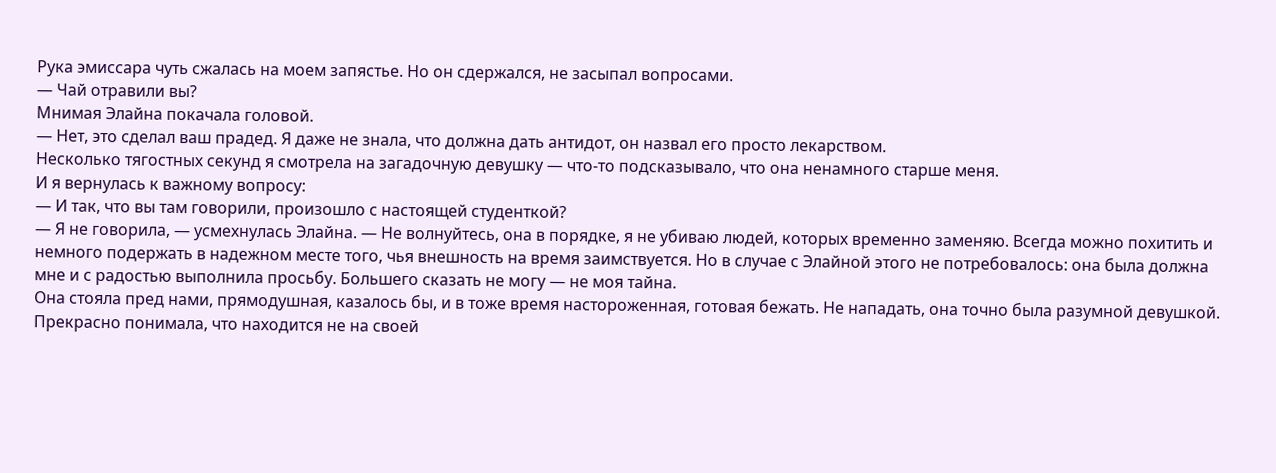Рука эмиссара чуть сжалась на моем запястье. Но он сдержался, не засыпал вопросами.
— Чай отравили вы?
Мнимая Элайна покачала головой.
— Нет, это сделал ваш прадед. Я даже не знала, что должна дать антидот, он назвал его просто лекарством.
Несколько тягостных секунд я смотрела на загадочную девушку — что-то подсказывало, что она ненамного старше меня.
И я вернулась к важному вопросу:
— И так, что вы там говорили, произошло с настоящей студенткой?
— Я не говорила, — усмехнулась Элайна. — Не волнуйтесь, она в порядке, я не убиваю людей, которых временно заменяю. Всегда можно похитить и немного подержать в надежном месте того, чья внешность на время заимствуется. Но в случае с Элайной этого не потребовалось: она была должна мне и с радостью выполнила просьбу. Большего сказать не могу — не моя тайна.
Она стояла пред нами, прямодушная, казалось бы, и в тоже время настороженная, готовая бежать. Не нападать, она точно была разумной девушкой. Прекрасно понимала, что находится не на своей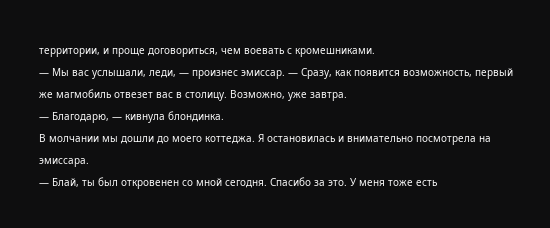территории, и проще договориться, чем воевать с кромешниками.
— Мы вас услышали, леди, — произнес эмиссар. — Сразу, как появится возможность, первый же магмобиль отвезет вас в столицу. Возможно, уже завтра.
— Благодарю, — кивнула блондинка.
В молчании мы дошли до моего коттеджа. Я остановилась и внимательно посмотрела на эмиссара.
— Блай, ты был откровенен со мной сегодня. Спасибо за это. У меня тоже есть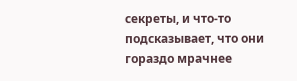секреты, и что-то подсказывает, что они гораздо мрачнее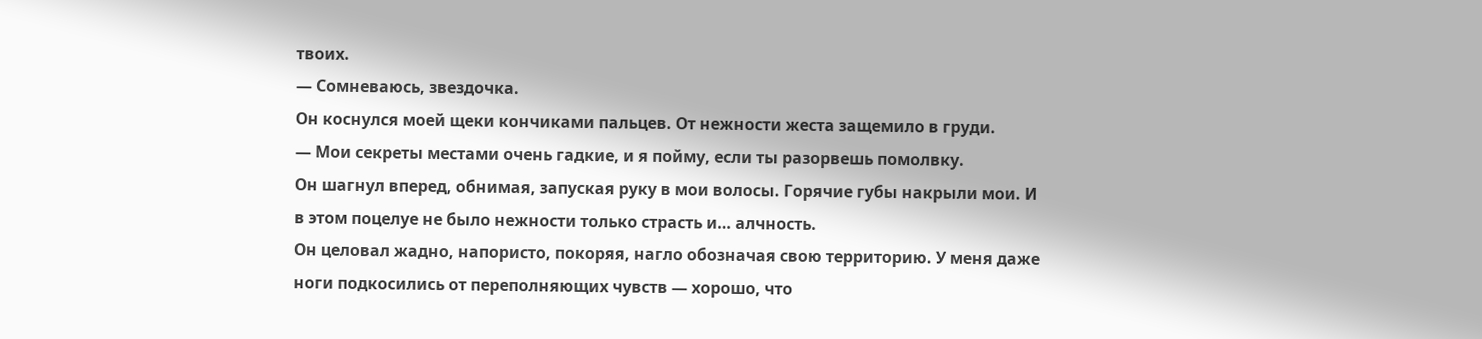твоих.
— Сомневаюсь, звездочка.
Он коснулся моей щеки кончиками пальцев. От нежности жеста защемило в груди.
— Мои секреты местами очень гадкие, и я пойму, если ты разорвешь помолвку.
Он шагнул вперед, обнимая, запуская руку в мои волосы. Горячие губы накрыли мои. И в этом поцелуе не было нежности только страсть и… алчность.
Он целовал жадно, напористо, покоряя, нагло обозначая свою территорию. У меня даже ноги подкосились от переполняющих чувств — хорошо, что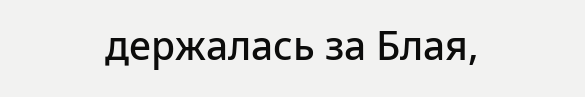держалась за Блая,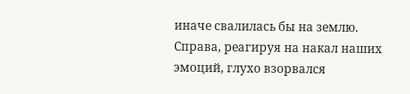иначе свалилась бы на землю.
Справа, реагируя на накал наших эмоций, глухо взорвался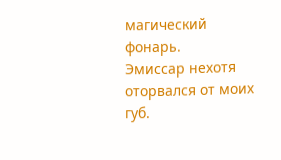магический фонарь.
Эмиссар нехотя оторвался от моих губ.